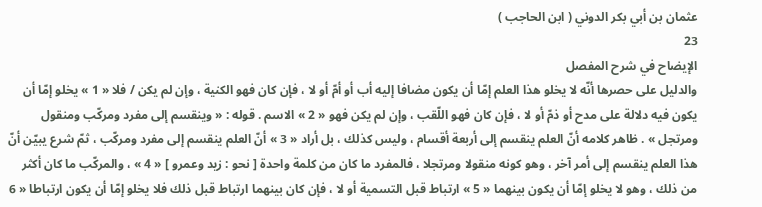عثمان بن أبي بكر الدوني ( ابن الحاجب )
23
الإيضاح في شرح المفصل
والدليل على حصرها أنّه لا يخلو هذا العلم إمّا أن يكون مضافا إليه أب أو أمّ أو لا ، فإن كان فهو الكنية ، وإن لم يكن / فلا « 1 » يخلو إمّا أن يكون فيه دلالة على مدح أو ذمّ أو لا ، فإن كان فهو اللّقب ، وإن لم يكن فهو « 2 » الاسم . قوله : « وينقسم إلى مفرد ومركّب ومنقول ومرتجل » . ظاهر كلامه أنّ العلم ينقسم إلى أربعة أقسام ، وليس كذلك ، بل أراد « 3 » أنّ العلم ينقسم إلى مفرد ومركّب ، ثمّ شرع يبيّن أنّ هذا العلم ينقسم إلى أمر آخر ، وهو كونه منقولا ومرتجلا ، فالمفرد ما كان من كلمة واحدة [ نحو : زيد وعمرو ] « 4 » ، والمركّب ما كان أكثر من ذلك ، وهو لا يخلو إمّا أن يكون بينهما « 5 » ارتباط قبل التسمية أو لا ، فإن كان بينهما ارتباط قبل ذلك فلا يخلو إمّا أن يكون ارتباطا « 6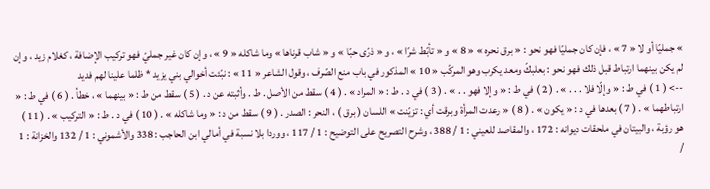» جمليّا أو لا « 7 » ، فإن كان جمليّا فهو نحو : « برق نحره » « 8 » و « تأبّط شرّا » ، و « ذرّى حبّا » و « شاب قرناها » وما شاكله « 9 » ، وإن كان غير جمليّ فهو تركيب الإضافة ، كغلام زيد ، وإن لم يكن بينهما ارتباط قبل ذلك فهو نحو : بعلبكّ ومعد يكرب وهو المركّب « 10 » المذكور في باب منع الصّرف ، وقول الشاعر « 11 » : نبّئت أخوالي بني يزيد * ظلما علينا لهم فديد
--> ( 1 ) في ط : « وإلّا فلا . . . » . ( 2 ) في ط : « وإلا فهو . . » . ( 3 ) في د . ط : « المراد » . ( 4 ) سقط من الأصل . ط . وأثبته عن د . ( 5 ) سقط من ط : « بينهما » ، خطأ . ( 6 ) في ط : « ارتباطهما » . ( 7 ) بعدها في د : « يكون » . ( 8 ) « رعدت المرأة وبرقت أي : تزيّنت » اللسان ( برق ) ، النحر : الصدر . ( 9 ) سقط من د : « وما شاكله » . ( 10 ) في د . ط : « التركيب » . ( 11 ) هو رؤبة ، والبيتان في ملحقات ديوانه : 172 ، والمقاصد للعيني : 1 / 388 ، وشرح التصريح على التوضيح : 1 / 117 ، ووردا بلا نسبة في أمالي ابن الحاجب : 338 والأشموني : 1 / 132 والخزانة : 1 /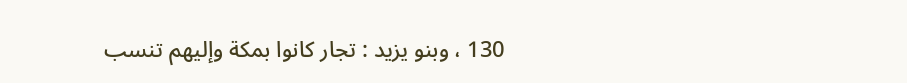130 ، وبنو يزيد : تجار كانوا بمكة وإليهم تنسب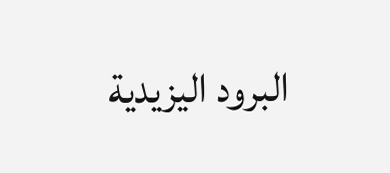البرود اليزيدية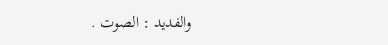والفديد : الصوت .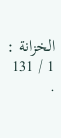الخزانة : 1 / 131 .